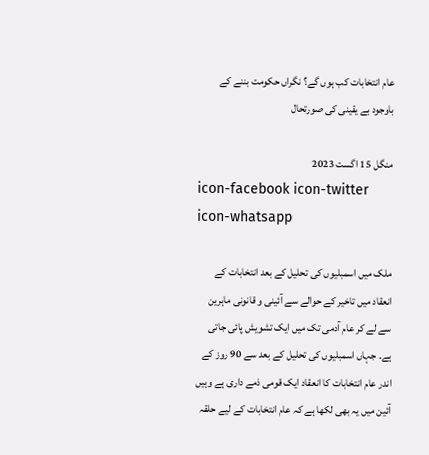عام انتخابات کب ہوں گے؟ نگراں حکومت بننے کے باوجود بے یقینی کی صورتحال

منگل 15 اگست 2023
icon-facebook icon-twitter icon-whatsapp

ملک میں اسمبلیوں کی تحلیل کے بعد انتخابات کے انعقاد میں تاخیر کے حوالے سے آئینی و قانونی ماہرین سے لے کر عام آدمی تک میں ایک تشویش پائی جاتی ہے۔ جہاں اسمبلیوں کی تحلیل کے بعد سے 90 روز کے اندر عام انتخابات کا انعقاد ایک قومی ذمے داری ہے وہیں آئین میں یہ بھی لکھا ہے کہ عام انتخابات کے لیے حلقہ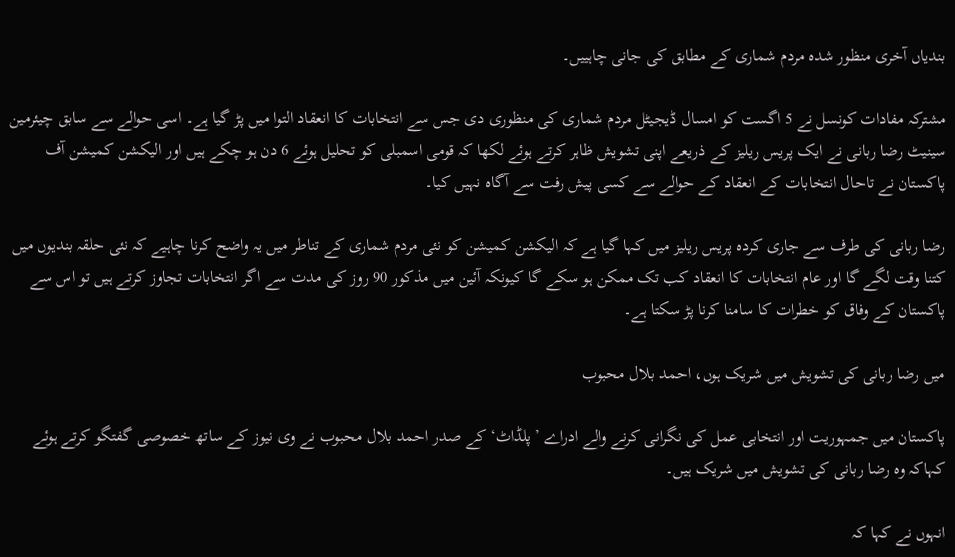بندیاں آخری منظور شدہ مردم شماری کے مطابق کی جانی چاہییں۔

مشترکہ مفادات کونسل نے 5 اگست کو امسال ڈیجیٹل مردم شماری کی منظوری دی جس سے انتخابات کا انعقاد التوا میں پڑ گیا ہے۔ اسی حوالے سے سابق چیئرمین سینیٹ رضا ربانی نے ایک پریس ریلیز کے ذریعے اپنی تشویش ظاہر کرتے ہوئے لکھا کہ قومی اسمبلی کو تحلیل ہوئے 6 دن ہو چکے ہیں اور الیکشن کمیشن آف پاکستان نے تاحال انتخابات کے انعقاد کے حوالے سے کسی پیش رفت سے آگاہ نہیں کیا۔

رضا ربانی کی طرف سے جاری کردہ پریس ریلیز میں کہا گیا ہے کہ الیکشن کمیشن کو نئی مردم شماری کے تناطر میں یہ واضح کرنا چاہیے کہ نئی حلقہ بندیوں میں کتنا وقت لگے گا اور عام انتخابات کا انعقاد کب تک ممکن ہو سکے گا کیونکہ آئین میں مذکور 90 روز کی مدت سے اگر انتخابات تجاوز کرتے ہیں تو اس سے پاکستان کے وفاق کو خطرات کا سامنا کرنا پڑ سکتا ہے۔

میں رضا ربانی کی تشویش میں شریک ہوں، احمد بلال محبوب

پاکستان میں جمہوریت اور انتخابی عمل کی نگرانی کرنے والے ادراے ’پلڈاٹ‘ کے صدر احمد بلال محبوب نے وی نیوز کے ساتھ خصوصی گفتگو کرتے ہوئے کہاکہ وہ رضا ربانی کی تشویش میں شریک ہیں۔

انہوں نے کہا کہ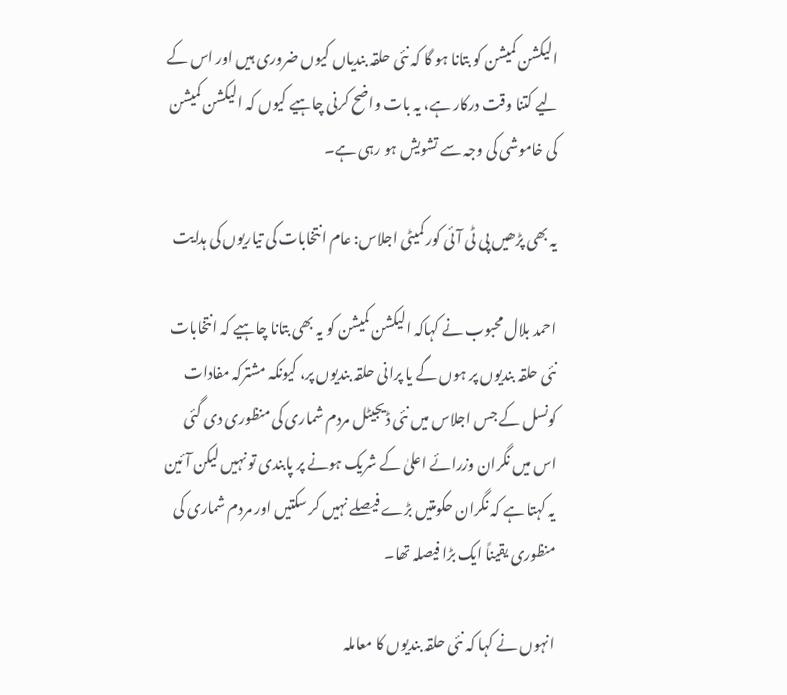الیکشن کمیشن کو بتانا ہو گا کہ نئی حلقہ بندیاں کیوں ضروری ہیں اور اس کے لیے کتنا وقت درکار ہے، یہ بات واضح کرنی چاہیے کیوں کہ الیکشن کمیشن کی خاموشی کی وجہ سے تشویش ہو رہی ہے۔

یہ بھی پڑھیں پی ٹی آئی کور کمیٹی اجلاس: عام انتخابات کی تیاریوں کی ہدایت

احمد بلال محبوب نے کہاکہ الیکشن کمیشن کو یہ بھی بتانا چاہیے کہ انتخابات نئی حلقہ بندیوں پر ہوں گے یا پرانی حلقہ بندیوں پر، کیونکہ مشترکہ مفادات کونسل کے جس اجلاس میں نئی ڈیجیٹل مردم شماری کی منظوری دی گئی اس میں نگران وزرائے اعلیٰ کے شریک ہونے پر پابندی تو نہیں لیکن آئین یہ کہتا ہے کہ نگران حکومتیں بڑے فیصلے نہیں کر سکتیں اور مردم شماری کی منظوری یقیناً ایک بڑا فیصلہ تھا۔

انہوں نے کہا کہ نئی حلقہ بندیوں کا معاملہ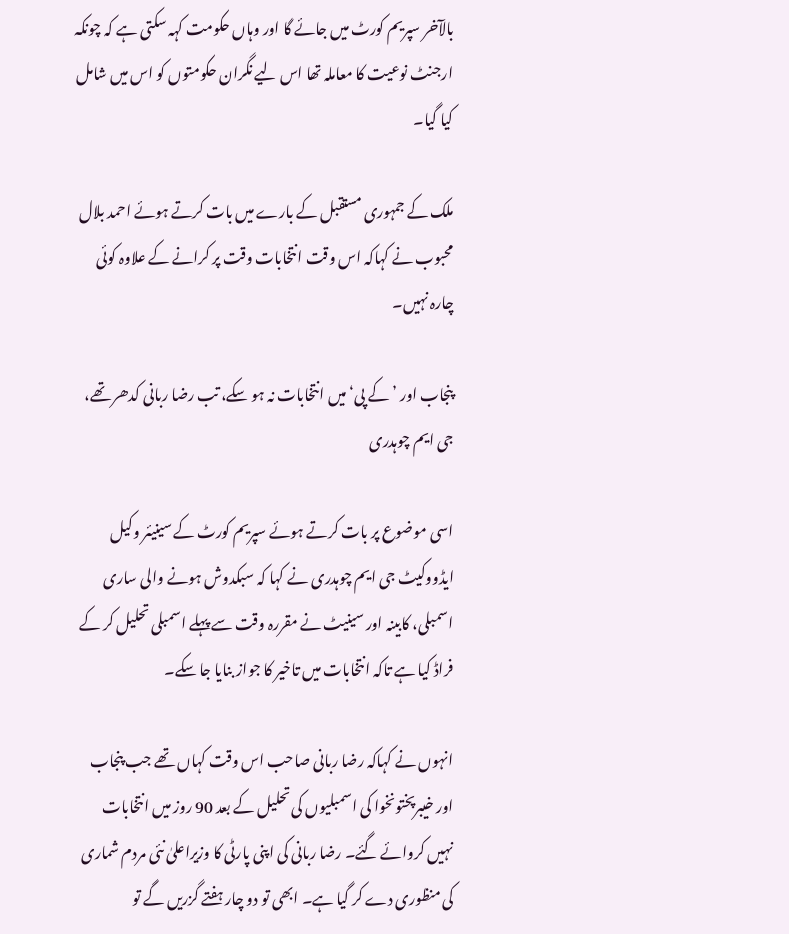بالآخر سپریم کورٹ میں جائے گا اور وہاں حکومت کہہ سکتی ہے کہ چونکہ ارجنٹ نوعیت کا معاملہ تھا اس لیے نگران حکومتوں کو اس میں شامل کیا گیا۔

ملک کے جمہوری مستقبل کے بارے میں بات کرتے ہوئے احمد بلال محبوب نے کہاکہ اس وقت انتخابات وقت پر کرانے کے علاوہ کوئی چارہ نہیں۔

پنجاب اور ’کے پی‘ میں انتخابات نہ ہو سکے، تب رضا ربانی کدھر تھے، جی ایم چوہدری

اسی موضوع پر بات کرتے ہوئے سپریم کورٹ کے سینیئر وکیل ایڈووکیٹ جی ایم چوہدری نے کہا کہ سبکدوش ہونے والی ساری اسمبلی، کابینہ اور سینیٹ نے مقررہ وقت سے پہلے اسمبلی تحلیل کر کے فراڈ کیا ہے تاکہ انتخابات میں تاخیر کا جواز بنایا جا سکے۔

انہوں نے کہاکہ رضا ربانی صاحب اس وقت کہاں تھے جب پنجاب اور خیبرپختونخوا کی اسمبلیوں کی تحلیل کے بعد 90 روز میں انتخابات نہیں کروائے گئے۔ رضا ربانی کی اپنی پارٹی کا وزیراعلیٰ نئی مردم شماری کی منظوری دے کر گیا ہے۔ ابھی تو دو چار ہفتے گزریں گے تو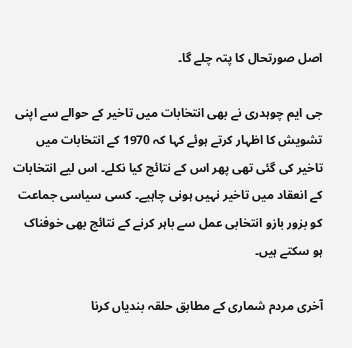اصل صورتحال کا پتہ چلے گا۔

جی ایم چوہدری نے بھی انتخابات میں تاخیر کے حوالے سے اپنی تشویش کا اظہار کرتے ہوئے کہا کہ 1970 کے انتخابات میں تاخیر کی گئی تھی پھر اس کے نتائج کیا نکلے۔ اس لیے انتخابات کے انعقاد میں تاخیر نہیں ہونی چاہیے۔ کسی سیاسی جماعت کو بزور بازو انتخابی عمل سے باہر کرنے کے نتائج بھی خوفناک ہو سکتے ہیں۔

آخری مردم شماری کے مطابق حلقہ بندیاں کرنا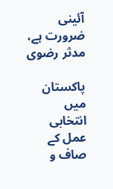آئینی ضرورت ہے، مدثر رضوی

پاکستان میں انتخابی عمل کے صاف و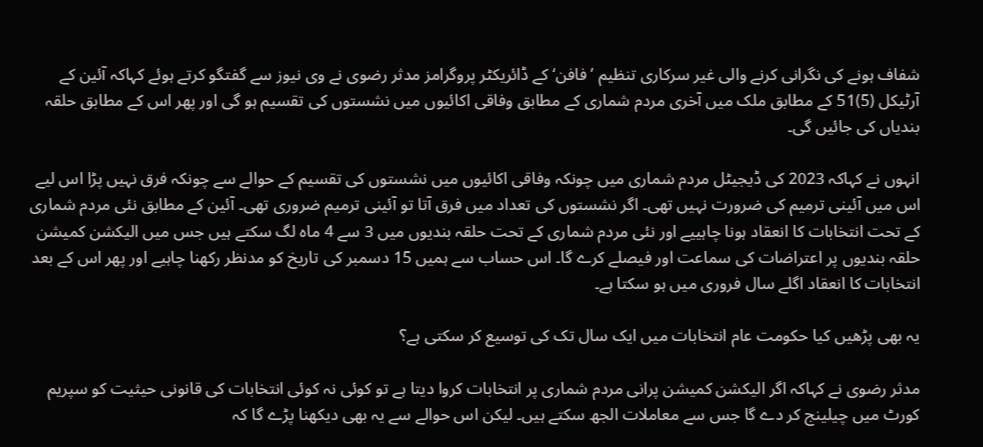شفاف ہونے کی نگرانی کرنے والی غیر سرکاری تنظیم ’فافن‘ کے ڈائریکٹر پروگرامز مدثر رضوی نے وی نیوز سے گفتگو کرتے ہوئے کہاکہ آئین کے آرٹیکل (5)51 کے مطابق ملک میں آخری مردم شماری کے مطابق وفاقی اکائیوں میں نشستوں کی تقسیم ہو گی اور پھر اس کے مطابق حلقہ بندیاں کی جائیں گی۔

انہوں نے کہاکہ 2023 کی ڈیجیٹل مردم شماری میں چونکہ وفاقی اکائیوں میں نشستوں کی تقسیم کے حوالے سے چونکہ فرق نہیں پڑا اس لیے اس میں آئینی ترمیم کی ضرورت نہیں تھی۔ اگر نشستوں کی تعداد میں فرق آتا تو آئینی ترمیم ضروری تھی۔ آئین کے مطابق نئی مردم شماری کے تحت انتخابات کا انعقاد ہونا چاہییے اور نئی مردم شماری کے تحت حلقہ بندیوں میں 3 سے 4 ماہ لگ سکتے ہیں جس میں الیکشن کمیشن حلقہ بندیوں پر اعتراضات کی سماعت اور فیصلے کرے گا۔ اس حساب سے ہمیں 15 دسمبر کی تاریخ کو مدنظر رکھنا چاہیے اور پھر اس کے بعد انتخابات کا انعقاد اگلے سال فروری میں ہو سکتا ہے۔

یہ بھی پڑھیں کیا حکومت عام انتخابات میں ایک سال تک کی توسیع کر سکتی ہے؟

مدثر رضوی نے کہاکہ اگر الیکشن کمیشن پرانی مردم شماری پر انتخابات کروا دیتا ہے تو کوئی نہ کوئی انتخابات کی قانونی حیثیت کو سپریم کورٹ میں چیلینج کر دے گا جس سے معاملات الجھ سکتے ہیں۔ لیکن اس حوالے سے یہ بھی دیکھنا پڑے گا کہ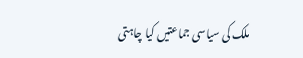ملک کی سیاسی جماعتیں کیا چاہتی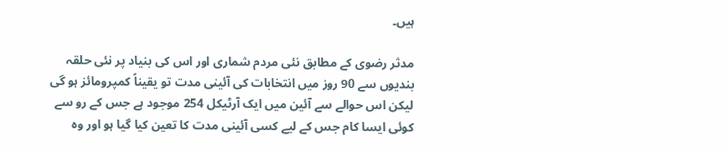ہیں۔

مدثر رضوی کے مطابق نئی مردم شماری اور اس کی بنیاد پر نئی حلقہ بندیوں سے 90 روز میں انتخابات کی آئینی مدت تو یقیناً کمپرومائز ہو گی لیکن اس حوالے سے آئین میں ایک آرٹیکل 254 موجود ہے جس کے رو سے کوئی ایسا کام جس کے لیے کسی آئینی مدت کا تعین کیا گیا ہو اور وہ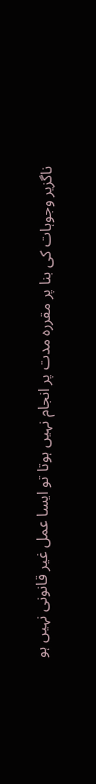ناگزیر وجوہات کی بنا پر مقررہ مدت پر انجام نہیں ہوتا تو ایسا عمل غیر قانونی نہیں ہو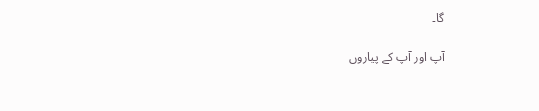گا۔

آپ اور آپ کے پیاروں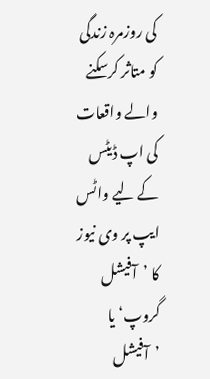کی روزمرہ زندگی کو متاثر کرسکنے والے واقعات کی اپ ڈیٹس کے لیے واٹس ایپ پر وی نیوز کا ’آفیشل گروپ‘ یا ’آفیشل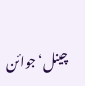چینل‘ جوائن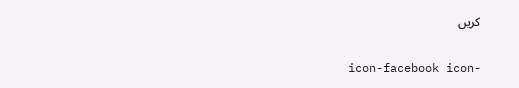کریں

icon-facebook icon-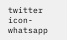twitter icon-whatsapp